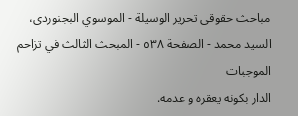مباحث حقوقى تحرير الوسيلة - الموسوي البجنوردى، السيد محمد - الصفحة ٥٣٨ - المبحث الثالث في تزاحم الموجبات
الدار بكونه يعقره و عدمه.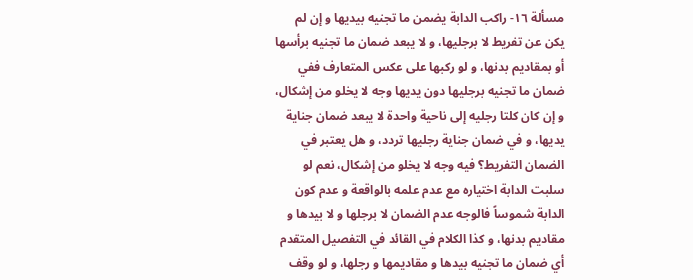مسألة ١٦- راكب الدابة يضمن ما تجنيه بيديها و إن لم يكن عن تفريط لا برجليها، و لا يبعد ضمان ما تجنيه برأسها أو بمقاديم بدنها، و لو ركبها على عكس المتعارف ففي ضمان ما تجنيه برجليها دون يديها وجه لا يخلو من إشكال، و إن كان كلتا رجليه إلى ناحية واحدة لا يبعد ضمان جناية يديها، و في ضمان جناية رجليها تردد، و هل يعتبر في الضمان التفريط؟ فيه وجه لا يخلو من إشكال، نعم لو سلبت الدابة اختياره مع عدم علمه بالواقعة و عدم كون الدابة شموساً فالوجه عدم الضمان لا برجلها و لا بيدها و مقاديم بدنها، و كذا الكلام في القائد في التفصيل المتقدم أي ضمان ما تجنيه بيدها و مقاديمها و رجلها، و لو وقف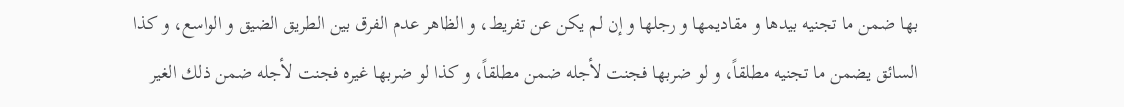بها ضمن ما تجنيه بيدها و مقاديمها و رجلها و إن لم يكن عن تفريط، و الظاهر عدم الفرق بين الطريق الضيق و الواسع، و كذا السائق يضمن ما تجنيه مطلقاً، و لو ضربها فجنت لأجله ضمن مطلقاً، و كذا لو ضربها غيره فجنت لأجله ضمن ذلك الغير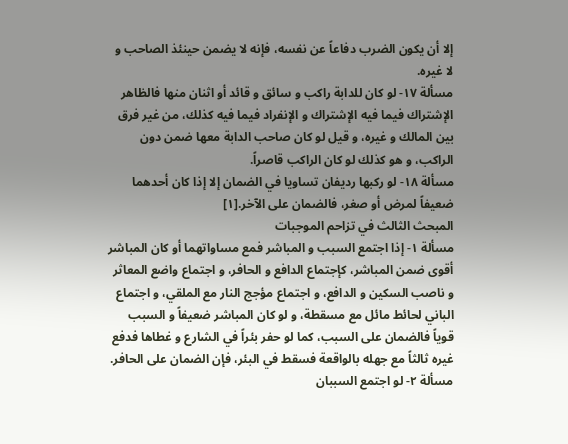إلا أن يكون الضرب دفاعاً عن نفسه، فإنه لا يضمن حينئذ الصاحب و لا غيره.
مسألة ١٧- لو كان للدابة راكب و سائق و قائد أو اثنان منها فالظاهر الإشتراك فيما فيه الإشتراك و الإنفراد فيما فيه كذلك، من غير فرق بين المالك و غيره، و قيل لو كان صاحب الدابة معها ضمن دون الراكب، و هو كذلك لو كان الراكب قاصراً.
مسألة ١٨- لو ركبها رديفان تساويا في الضمان إلا إذا كان أحدهما ضعيفاً لمرض أو صغر، فالضمان على الآخر.[١]
المبحث الثالث في تزاحم الموجبات
مسألة ١- إذا اجتمع السبب و المباشر فمع مساواتهما أو كان المباشر أقوى ضمن المباشر، كإجتماع الدافع و الحافر، و اجتماع واضع المعاثر و ناصب السكين و الدافع، و اجتماع مؤجج النار مع الملقي، و اجتماع الباني لحائط مائل مع مسقطة، و لو كان المباشر ضعيفاً و السبب قوياً فالضمان على السبب، كما لو حفر بئراً في الشارع و غطاها فدفع غيره ثالثاً مع جهله بالواقعة فسقط في البئر، فإن الضمان على الحافر.
مسألة ٢- لو اجتمع السببان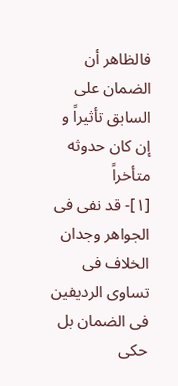فالظاهر أن الضمان على السابق تأثيراً و إن كان حدوثه متأخراً
[١]- قد نفى فى الجواهر وجدان الخلاف فى تساوى الرديفين فى الضمان بل حكى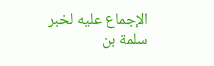الإجماع عليه لخبر سلمة بن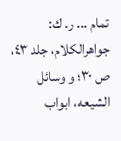تمام ... ر. ك: جواهرالكلام، جلد ٤٣، ص ٣٠؛ و وسائل الشيعه، ابواب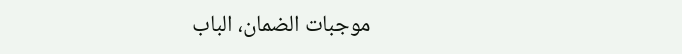موجبات الضمان، الباب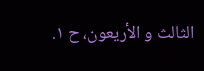الثالث و الأريعون، ح ١.